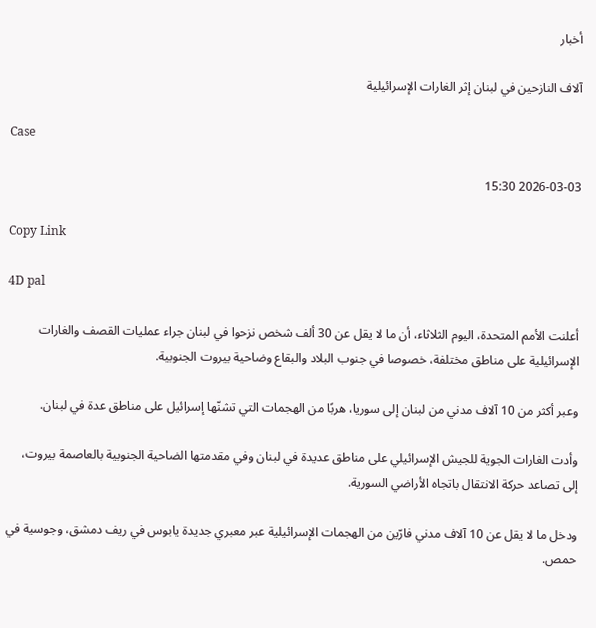أخبار

آلاف النازحين في لبنان إثر الغارات الإسرائيلية

Case

2026-03-03 15:30

Copy Link

4D pal

أعلنت الأمم المتحدة، اليوم الثلاثاء، أن ما لا يقل عن 30 ألف شخص نزحوا في لبنان جراء عمليات القصف والغارات الإسرائيلية على مناطق مختلفة، خصوصا في جنوب البلاد والبقاع وضاحية بيروت الجنوبية.

وعبر أكثر من 10 آلاف مدني من لبنان إلى سوريا، هربًا من الهجمات التي تشنّها إسرائيل على مناطق عدة في لبنان.

وأدت الغارات الجوية للجيش الإسرائيلي على مناطق عديدة في لبنان وفي مقدمتها الضاحية الجنوبية بالعاصمة بيروت، إلى تصاعد حركة الانتقال باتجاه الأراضي السورية.

ودخل ما لا يقل عن 10 آلاف مدني فارّين من الهجمات الإسرائيلية عبر معبري جديدة يابوس في ريف دمشق، وجوسية في حمص.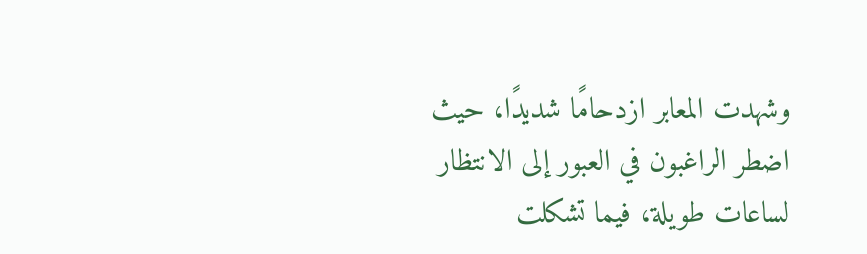وشهدت المعابر ازدحامًا شديدًا، حيث اضطر الراغبون في العبور إلى الانتظار لساعات طويلة، فيما تشكلت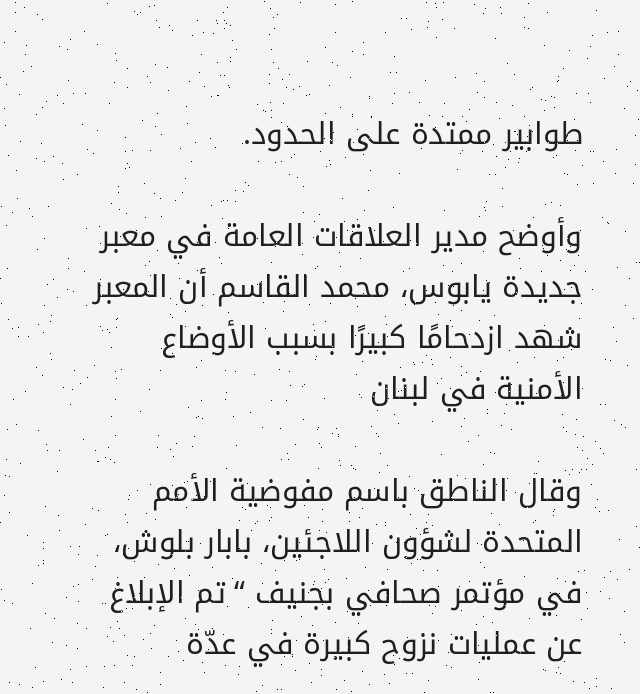طوابير ممتدة على الحدود.

وأوضح مدير العلاقات العامة في معبر جديدة يابوس، محمد القاسم أن المعبر شهد ازدحامًا كبيرًا بسبب الأوضاع الأمنية في لبنان

وقال الناطق باسم مفوضية الأمم المتحدة لشؤون اللاجئين، بابار بلوش، في مؤتمر صحافي بجنيف “تم الإبلاغ عن عمليات نزوح كبيرة في عدّة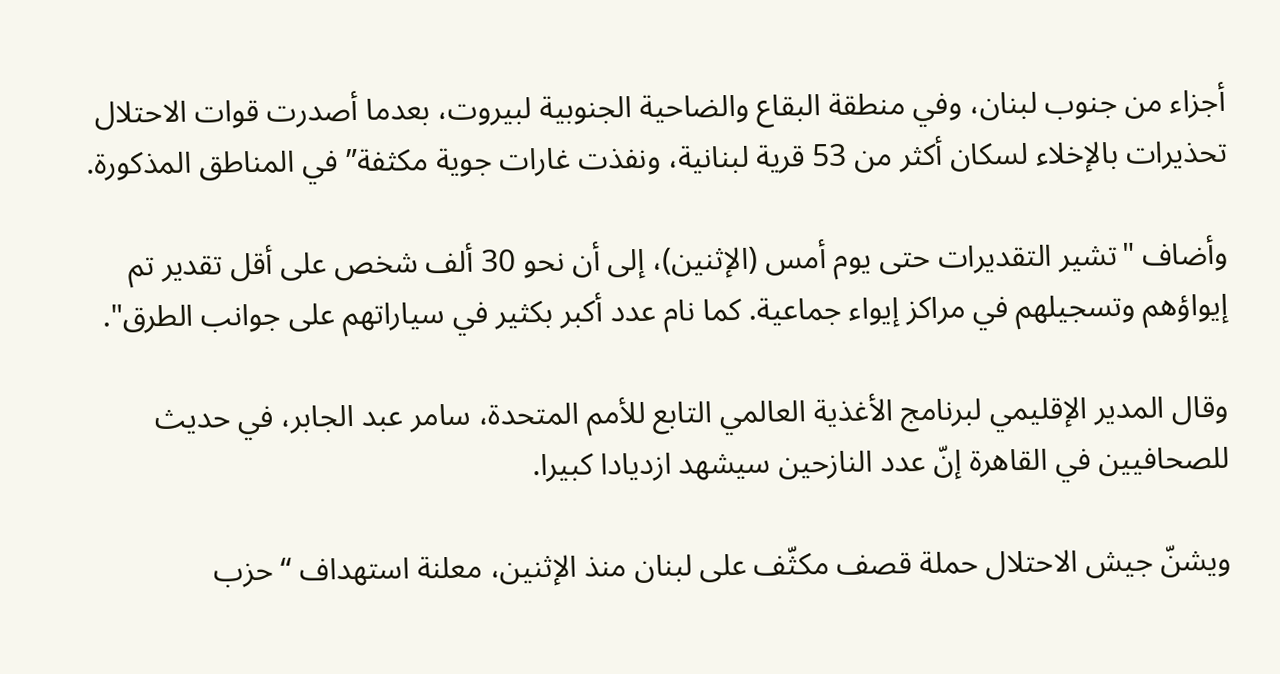أجزاء من جنوب لبنان، وفي منطقة البقاع والضاحية الجنوبية لبيروت، بعدما أصدرت قوات الاحتلال تحذيرات بالإخلاء لسكان أكثر من 53 قرية لبنانية، ونفذت غارات جوية مكثفة” في المناطق المذكورة.

وأضاف "تشير التقديرات حتى يوم أمس (الإثنين)، إلى أن نحو 30 ألف شخص على أقل تقدير تم إيواؤهم وتسجيلهم في مراكز إيواء جماعية. كما نام عدد أكبر بكثير في سياراتهم على جوانب الطرق".

وقال المدير الإقليمي لبرنامج الأغذية العالمي التابع للأمم المتحدة، سامر عبد الجابر، في حديث للصحافيين في القاهرة إنّ عدد النازحين سيشهد ازديادا كبيرا.

ويشنّ جيش الاحتلال حملة قصف مكثّف على لبنان منذ الإثنين، معلنة استهداف “حزب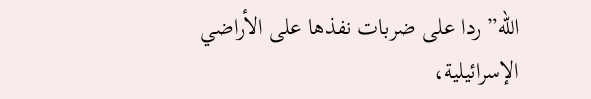الله” ردا على ضربات نفذها على الأراضي الإسرائيلية،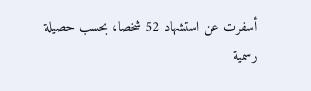أسفرت عن استشهاد 52 شخصا، بحسب حصيلة رسمية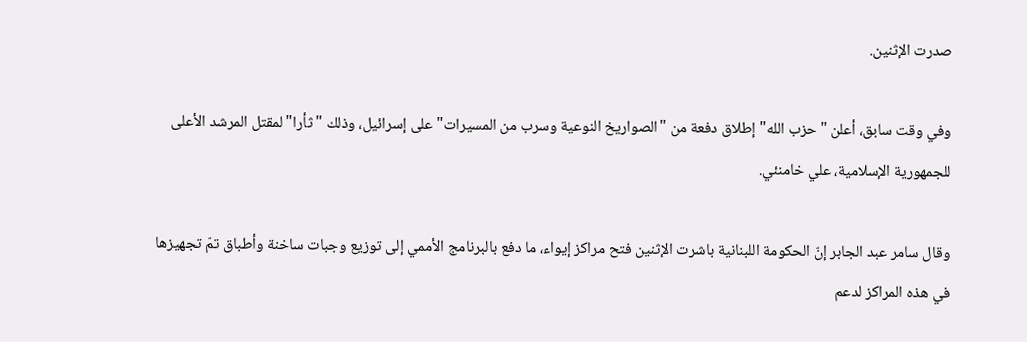صدرت الإثنين.

وفي وقت سابق، أعلن "حزب الله" إطلاق دفعة من "الصواريخ النوعية وسرب من المسيرات" على إسرائيل، وذلك "ثأرا" لمقتل المرشد الأعلى للجمهورية الإسلامية، علي خامنئي.

وقال سامر عبد الجابر إنّ الحكومة اللبنانية باشرت الإثنين فتح مراكز إيواء، ما دفع بالبرنامج الأممي إلى توزيع وجبات ساخنة وأطباق تمّ تجهيزها في هذه المراكز لدعم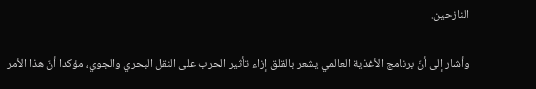النازحين.

وأشار إلى أنّ برنامج الأغذية العالمي يشعر بالقلق إزاء تأثير الحرب على النقل البحري والجوي، مؤكدا أنّ هذا الأمر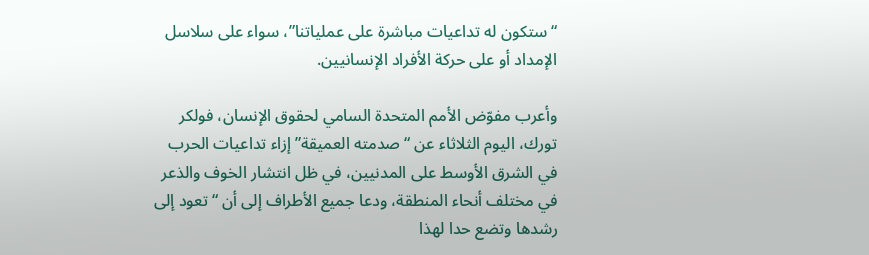“ستكون له تداعيات مباشرة على عملياتنا”، سواء على سلاسل الإمداد أو على حركة الأفراد الإنسانيين.

وأعرب مفوّض الأمم المتحدة السامي لحقوق الإنسان، فولكر تورك، اليوم الثلاثاء عن “صدمته العميقة” إزاء تداعيات الحرب في الشرق الأوسط على المدنيين، في ظل انتشار الخوف والذعر في مختلف أنحاء المنطقة، ودعا جميع الأطراف إلى أن “تعود إلى رشدها وتضع حدا لهذا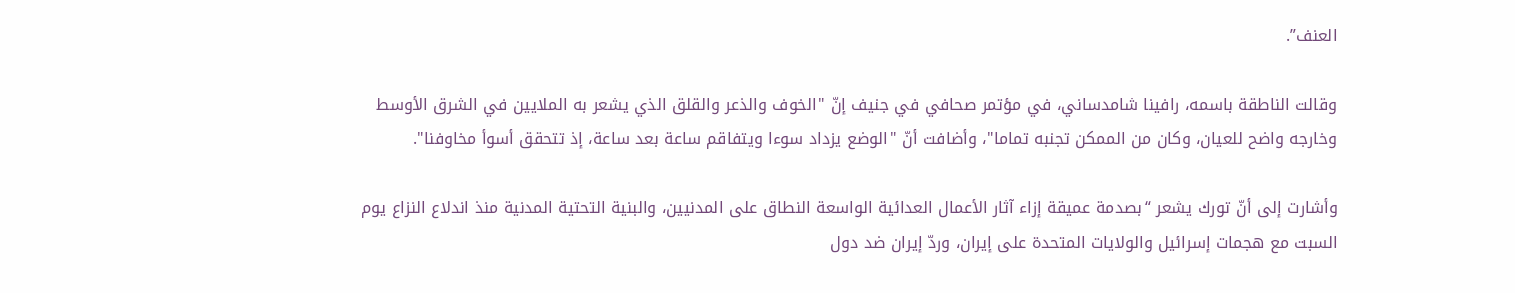العنف”.

وقالت الناطقة باسمه، رافينا شامدساني، في مؤتمر صحافي في جنيف إنّ "الخوف والذعر والقلق الذي يشعر به الملايين في الشرق الأوسط وخارجه واضح للعيان، وكان من الممكن تجنبه تماما"، وأضافت أنّ "الوضع يزداد سوءا ويتفاقم ساعة بعد ساعة، إذ تتحقق أسوأ مخاوفنا".

وأشارت إلى أنّ تورك يشعر “بصدمة عميقة إزاء آثار الأعمال العدائية الواسعة النطاق على المدنيين، والبنية التحتية المدنية منذ اندلاع النزاع يوم السبت مع هجمات إسرائيل والولايات المتحدة على إيران، وردّ إيران ضد دول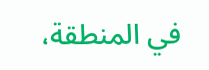في المنطقة،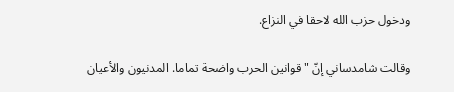ودخول حزب الله لاحقا في النزاع.

وقالت شامدساني إنّ "قوانين الحرب واضحة تماما. المدنيون والأعيان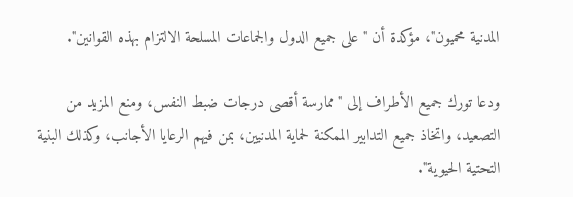المدنية محميون"، مؤكدة أن "على جميع الدول والجماعات المسلحة الالتزام بهذه القوانين".

ودعا تورك جميع الأطراف إلى "ممارسة أقصى درجات ضبط النفس، ومنع المزيد من التصعيد، واتخاذ جميع التدابير الممكنة لحماية المدنيين، بمن فيهم الرعايا الأجانب، وكذلك البنية التحتية الحيوية".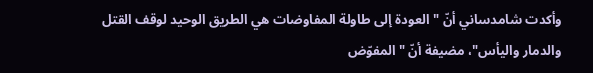وأكدت شامدساني أنّ "العودة إلى طاولة المفاوضات هي الطريق الوحيد لوقف القتل والدمار واليأس"، مضيفة أنّ "المفوّض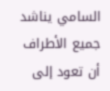السامي يناشد جميع الأطراف أن تعود إلى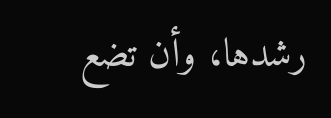رشدها، وأن تضع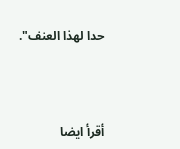حدا لهذا العنف".



أقرأ ايضا